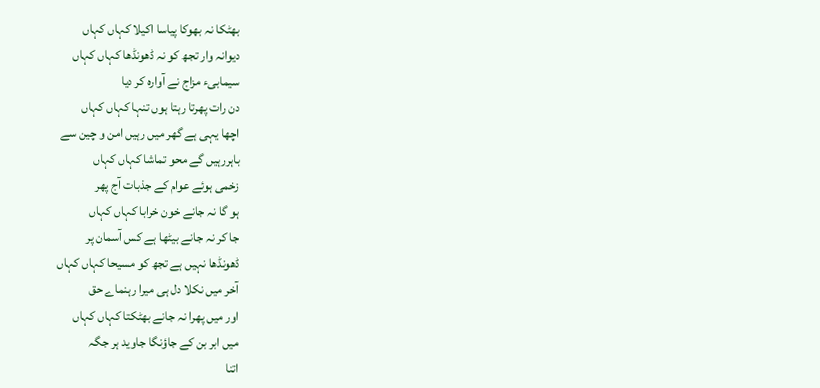بھٹکا نہ بھوکا پیاسا اکیلا کہاں کہاں
دیوانہ وار تجھ کو نہ ڈھونڈھا کہاں کہاں
سیمابیء مزاج نے آوارہ کر دیا
دن رات پھرتا رہتا ہوں تنہا کہاں کہاں
اچھا یہی ہے گھر میں رہیں امن و چین سے
باہررہیں گے محو تماشا کہاں کہاں
زخمی ہوئے عوام کے جذبات آج پھر
ہو گا نہ جانے خون خرابا کہاں کہاں
جا کر نہ جانے بیٹھا ہے کس آسمان پر
ڈھونڈھا نہیں ہے تجھ کو مسیحا کہاں کہاں
آخر میں نکلا دل ہی میرا رہنماے حق
اور میں پھرا نہ جانے بھٹکتا کہاں کہاں
میں ابر بن کے جاؤنگا جاوید ہر جگہ
اتنا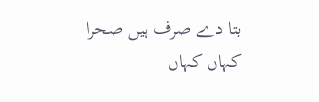بتا دے صرف ہیں صحرا کہاں کہاں